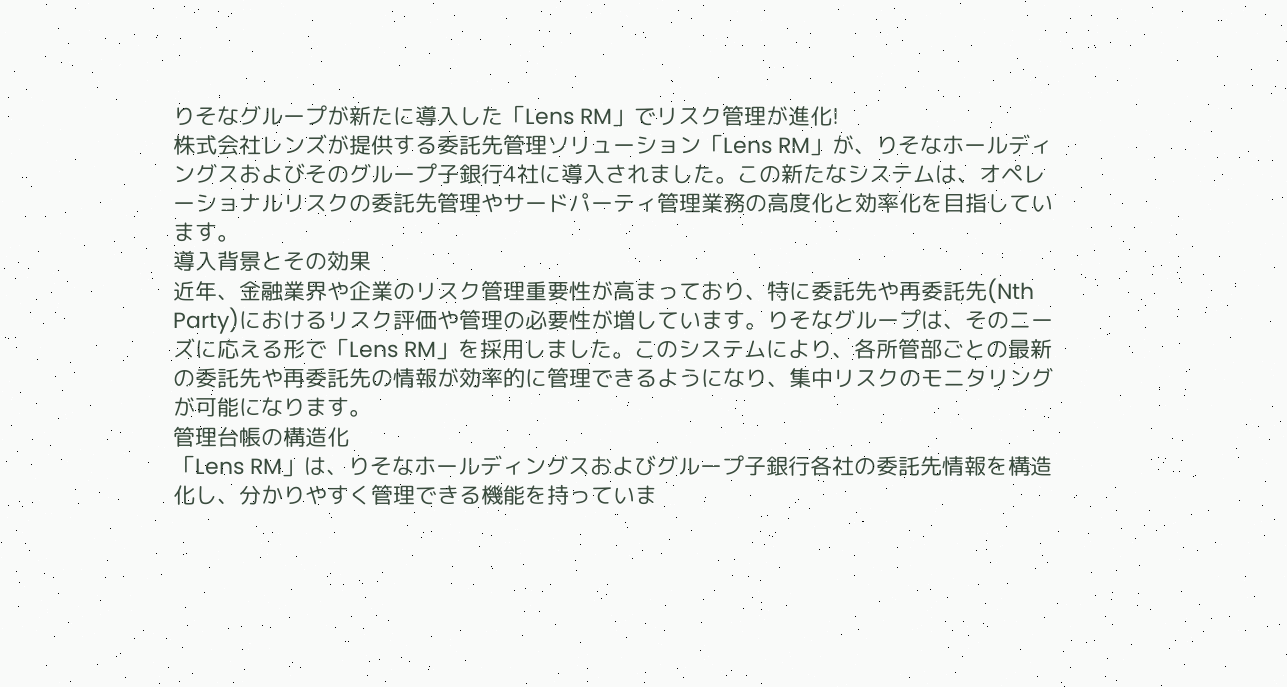りそなグループが新たに導入した「Lens RM」でリスク管理が進化!
株式会社レンズが提供する委託先管理ソリューション「Lens RM」が、りそなホールディングスおよびそのグループ子銀行4社に導入されました。この新たなシステムは、オペレーショナルリスクの委託先管理やサードパーティ管理業務の高度化と効率化を目指しています。
導入背景とその効果
近年、金融業界や企業のリスク管理重要性が高まっており、特に委託先や再委託先(Nth Party)におけるリスク評価や管理の必要性が増しています。りそなグループは、そのニーズに応える形で「Lens RM」を採用しました。このシステムにより、各所管部ごとの最新の委託先や再委託先の情報が効率的に管理できるようになり、集中リスクのモニタリングが可能になります。
管理台帳の構造化
「Lens RM」は、りそなホールディングスおよびグループ子銀行各社の委託先情報を構造化し、分かりやすく管理できる機能を持っていま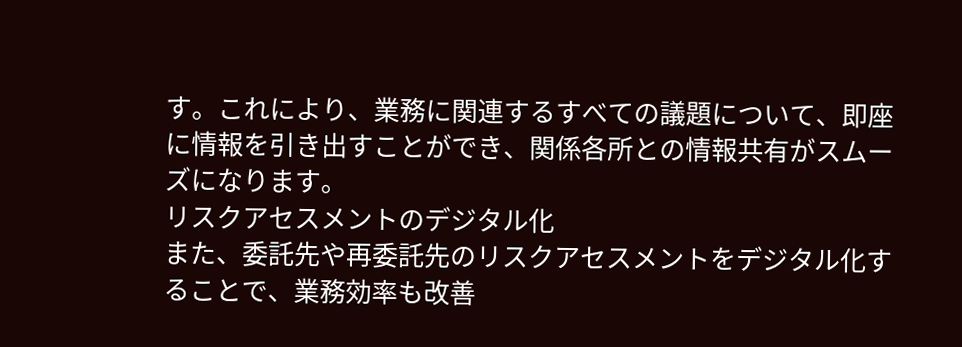す。これにより、業務に関連するすべての議題について、即座に情報を引き出すことができ、関係各所との情報共有がスムーズになります。
リスクアセスメントのデジタル化
また、委託先や再委託先のリスクアセスメントをデジタル化することで、業務効率も改善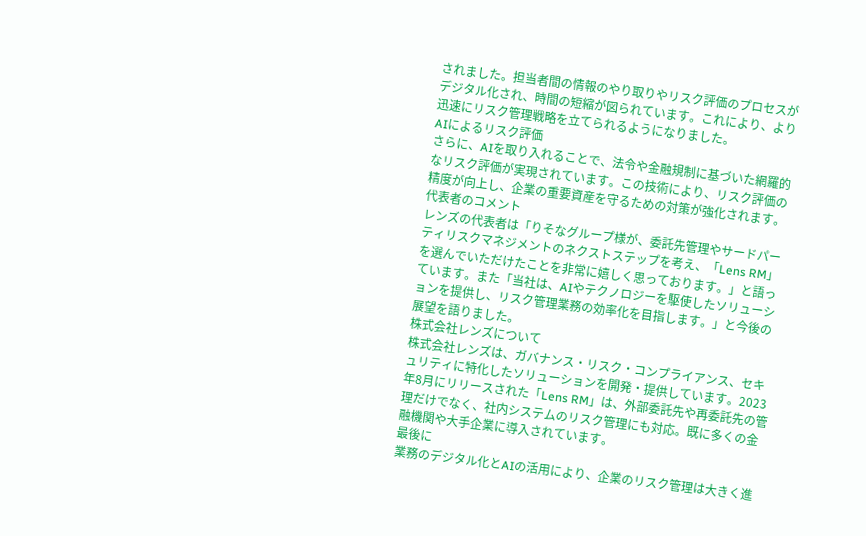されました。担当者間の情報のやり取りやリスク評価のプロセスがデジタル化され、時間の短縮が図られています。これにより、より迅速にリスク管理戦略を立てられるようになりました。
AIによるリスク評価
さらに、AIを取り入れることで、法令や金融規制に基づいた網羅的なリスク評価が実現されています。この技術により、リスク評価の精度が向上し、企業の重要資産を守るための対策が強化されます。
代表者のコメント
レンズの代表者は「りそなグループ様が、委託先管理やサードパーティリスクマネジメントのネクストステップを考え、「Lens RM」を選んでいただけたことを非常に嬉しく思っております。」と語っています。また「当社は、AIやテクノロジーを駆使したソリューションを提供し、リスク管理業務の効率化を目指します。」と今後の展望を語りました。
株式会社レンズについて
株式会社レンズは、ガバナンス・リスク・コンプライアンス、セキュリティに特化したソリューションを開発・提供しています。2023年8月にリリースされた「Lens RM」は、外部委託先や再委託先の管理だけでなく、社内システムのリスク管理にも対応。既に多くの金融機関や大手企業に導入されています。
最後に
業務のデジタル化とAIの活用により、企業のリスク管理は大きく進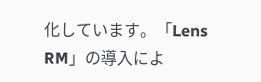化しています。「Lens RM」の導入によ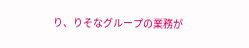り、りそなグループの業務が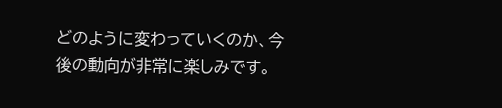どのように変わっていくのか、今後の動向が非常に楽しみです。